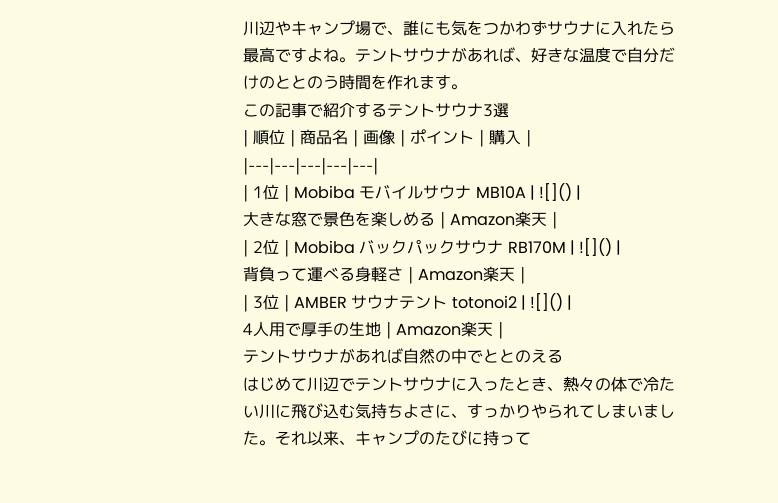川辺やキャンプ場で、誰にも気をつかわずサウナに入れたら最高ですよね。テントサウナがあれば、好きな温度で自分だけのととのう時間を作れます。
この記事で紹介するテントサウナ3選
| 順位 | 商品名 | 画像 | ポイント | 購入 |
|---|---|---|---|---|
| 1位 | Mobiba モバイルサウナ MB10A | ![]() |
大きな窓で景色を楽しめる | Amazon楽天 |
| 2位 | Mobiba バックパックサウナ RB170M | ![]() |
背負って運べる身軽さ | Amazon楽天 |
| 3位 | AMBER サウナテント totonoi2 | ![]() |
4人用で厚手の生地 | Amazon楽天 |
テントサウナがあれば自然の中でととのえる
はじめて川辺でテントサウナに入ったとき、熱々の体で冷たい川に飛び込む気持ちよさに、すっかりやられてしまいました。それ以来、キャンプのたびに持って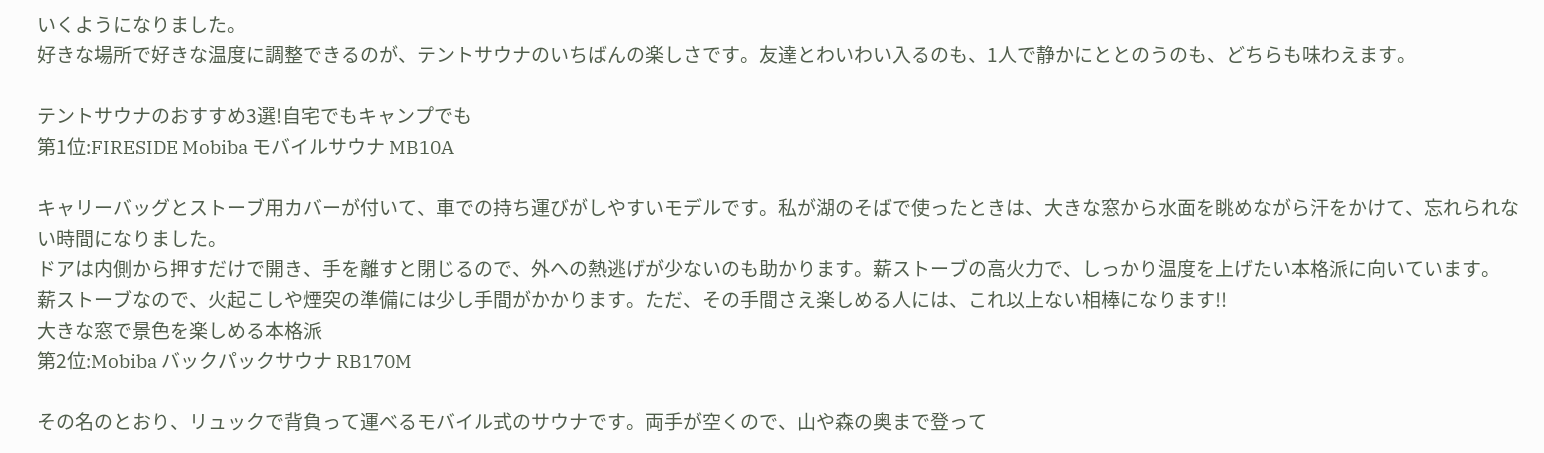いくようになりました。
好きな場所で好きな温度に調整できるのが、テントサウナのいちばんの楽しさです。友達とわいわい入るのも、1人で静かにととのうのも、どちらも味わえます。

テントサウナのおすすめ3選!自宅でもキャンプでも
第1位:FIRESIDE Mobiba モバイルサウナ MB10A

キャリーバッグとストーブ用カバーが付いて、車での持ち運びがしやすいモデルです。私が湖のそばで使ったときは、大きな窓から水面を眺めながら汗をかけて、忘れられない時間になりました。
ドアは内側から押すだけで開き、手を離すと閉じるので、外への熱逃げが少ないのも助かります。薪ストーブの高火力で、しっかり温度を上げたい本格派に向いています。
薪ストーブなので、火起こしや煙突の準備には少し手間がかかります。ただ、その手間さえ楽しめる人には、これ以上ない相棒になります!!
大きな窓で景色を楽しめる本格派
第2位:Mobiba バックパックサウナ RB170M

その名のとおり、リュックで背負って運べるモバイル式のサウナです。両手が空くので、山や森の奥まで登って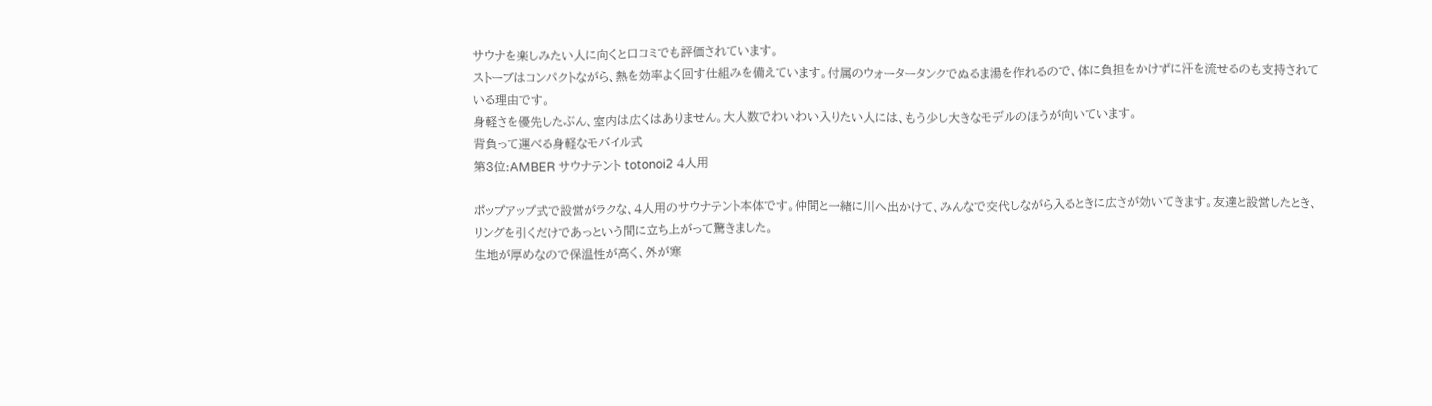サウナを楽しみたい人に向くと口コミでも評価されています。
ストーブはコンパクトながら、熱を効率よく回す仕組みを備えています。付属のウォータータンクでぬるま湯を作れるので、体に負担をかけずに汗を流せるのも支持されている理由です。
身軽さを優先したぶん、室内は広くはありません。大人数でわいわい入りたい人には、もう少し大きなモデルのほうが向いています。
背負って運べる身軽なモバイル式
第3位:AMBER サウナテント totonoi2 4人用

ポップアップ式で設営がラクな、4人用のサウナテント本体です。仲間と一緒に川へ出かけて、みんなで交代しながら入るときに広さが効いてきます。友達と設営したとき、リングを引くだけであっという間に立ち上がって驚きました。
生地が厚めなので保温性が高く、外が寒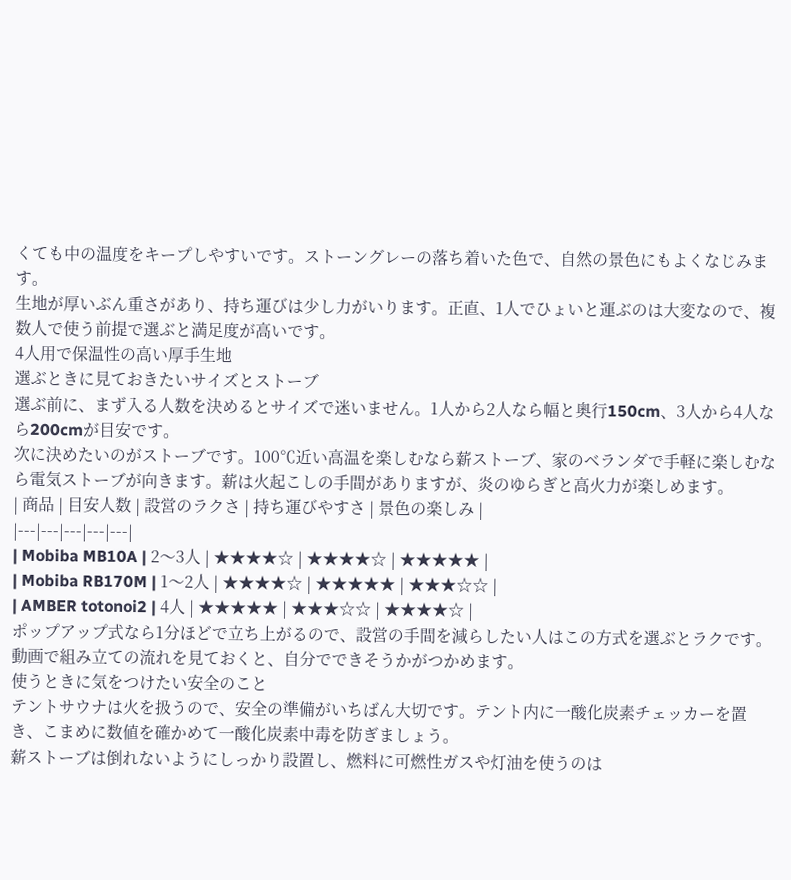くても中の温度をキープしやすいです。ストーングレーの落ち着いた色で、自然の景色にもよくなじみます。
生地が厚いぶん重さがあり、持ち運びは少し力がいります。正直、1人でひょいと運ぶのは大変なので、複数人で使う前提で選ぶと満足度が高いです。
4人用で保温性の高い厚手生地
選ぶときに見ておきたいサイズとストーブ
選ぶ前に、まず入る人数を決めるとサイズで迷いません。1人から2人なら幅と奥行150cm、3人から4人なら200cmが目安です。
次に決めたいのがストーブです。100℃近い高温を楽しむなら薪ストーブ、家のベランダで手軽に楽しむなら電気ストーブが向きます。薪は火起こしの手間がありますが、炎のゆらぎと高火力が楽しめます。
| 商品 | 目安人数 | 設営のラクさ | 持ち運びやすさ | 景色の楽しみ |
|---|---|---|---|---|
| Mobiba MB10A | 2〜3人 | ★★★★☆ | ★★★★☆ | ★★★★★ |
| Mobiba RB170M | 1〜2人 | ★★★★☆ | ★★★★★ | ★★★☆☆ |
| AMBER totonoi2 | 4人 | ★★★★★ | ★★★☆☆ | ★★★★☆ |
ポップアップ式なら1分ほどで立ち上がるので、設営の手間を減らしたい人はこの方式を選ぶとラクです。動画で組み立ての流れを見ておくと、自分でできそうかがつかめます。
使うときに気をつけたい安全のこと
テントサウナは火を扱うので、安全の準備がいちばん大切です。テント内に一酸化炭素チェッカーを置き、こまめに数値を確かめて一酸化炭素中毒を防ぎましょう。
薪ストーブは倒れないようにしっかり設置し、燃料に可燃性ガスや灯油を使うのは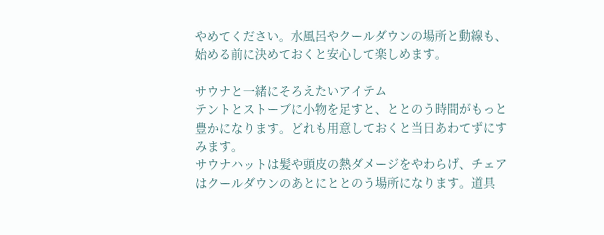やめてください。水風呂やクールダウンの場所と動線も、始める前に決めておくと安心して楽しめます。

サウナと一緒にそろえたいアイテム
テントとストーブに小物を足すと、ととのう時間がもっと豊かになります。どれも用意しておくと当日あわてずにすみます。
サウナハットは髪や頭皮の熱ダメージをやわらげ、チェアはクールダウンのあとにととのう場所になります。道具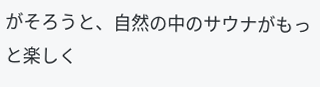がそろうと、自然の中のサウナがもっと楽しく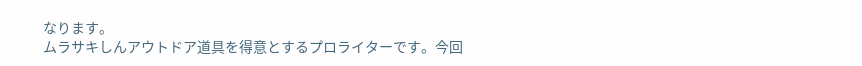なります。
ムラサキしんアウトドア道具を得意とするプロライターです。今回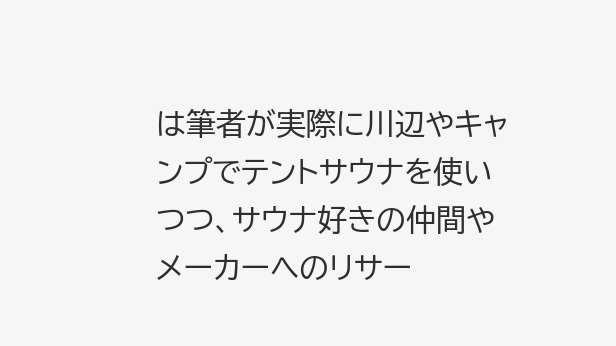は筆者が実際に川辺やキャンプでテントサウナを使いつつ、サウナ好きの仲間やメーカーへのリサー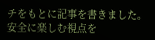チをもとに記事を書きました。安全に楽しむ視点を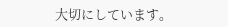大切にしています。